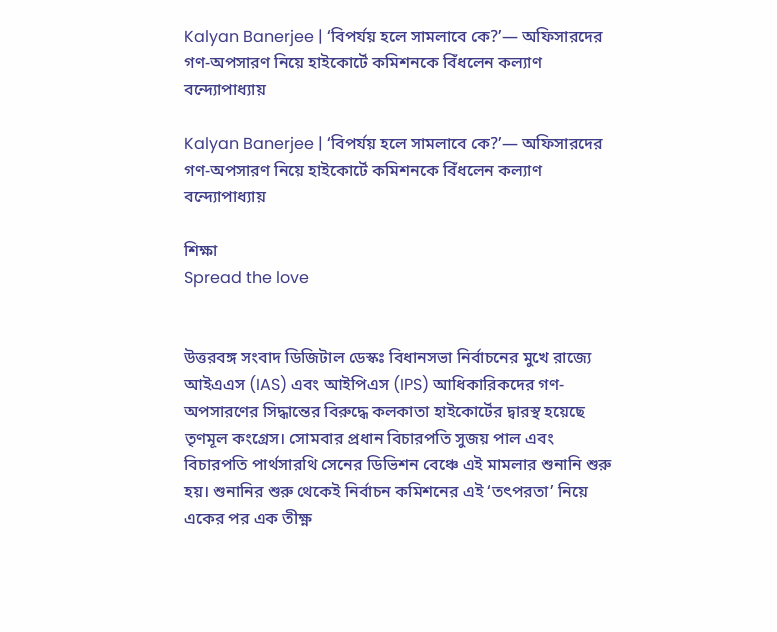Kalyan Banerjee | ‘বিপর্যয় হলে সামলাবে কে?’— অফিসারদের গণ-অপসারণ নিয়ে হাইকোর্টে কমিশনকে বিঁধলেন কল্যাণ বন্দ্যোপাধ্যায়

Kalyan Banerjee | ‘বিপর্যয় হলে সামলাবে কে?’— অফিসারদের গণ-অপসারণ নিয়ে হাইকোর্টে কমিশনকে বিঁধলেন কল্যাণ বন্দ্যোপাধ্যায়

শিক্ষা
Spread the love


উত্তরবঙ্গ সংবাদ ডিজিটাল ডেস্কঃ বিধানসভা নির্বাচনের মুখে রাজ্যে আইএএস (IAS) এবং আইপিএস (IPS) আধিকারিকদের গণ-অপসারণের সিদ্ধান্তের বিরুদ্ধে কলকাতা হাইকোর্টের দ্বারস্থ হয়েছে তৃণমূল কংগ্রেস। সোমবার প্রধান বিচারপতি সুজয় পাল এবং বিচারপতি পার্থসারথি সেনের ডিভিশন বেঞ্চে এই মামলার শুনানি শুরু হয়। শুনানির শুরু থেকেই নির্বাচন কমিশনের এই ‘তৎপরতা’ নিয়ে একের পর এক তীক্ষ্ণ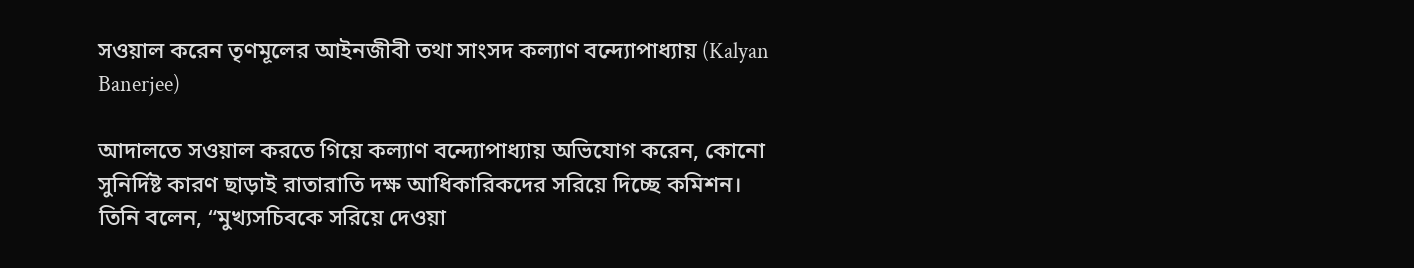সওয়াল করেন তৃণমূলের আইনজীবী তথা সাংসদ কল্যাণ বন্দ্যোপাধ্যায় (Kalyan Banerjee)

আদালতে সওয়াল করতে গিয়ে কল্যাণ বন্দ্যোপাধ্যায় অভিযোগ করেন, কোনো সুনির্দিষ্ট কারণ ছাড়াই রাতারাতি দক্ষ আধিকারিকদের সরিয়ে দিচ্ছে কমিশন। তিনি বলেন, “মুখ্যসচিবকে সরিয়ে দেওয়া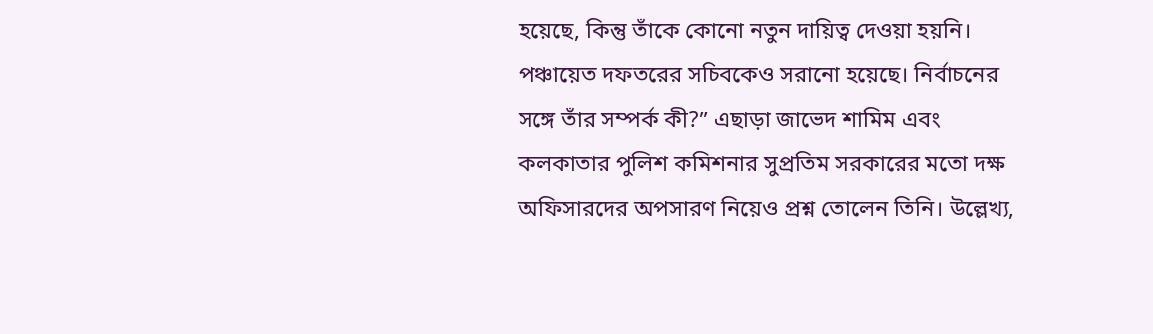হয়েছে, কিন্তু তাঁকে কোনো নতুন দায়িত্ব দেওয়া হয়নি। পঞ্চায়েত দফতরের সচিবকেও সরানো হয়েছে। নির্বাচনের সঙ্গে তাঁর সম্পর্ক কী?” এছাড়া জাভেদ শামিম এবং কলকাতার পুলিশ কমিশনার সুপ্রতিম সরকারের মতো দক্ষ অফিসারদের অপসারণ নিয়েও প্রশ্ন তোলেন তিনি। উল্লেখ্য,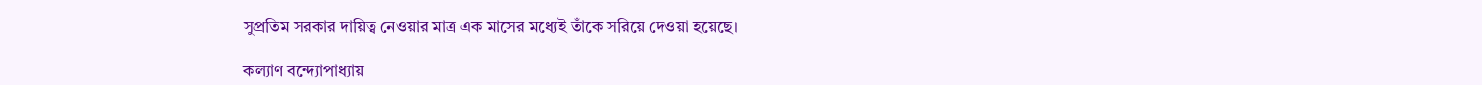সুপ্রতিম সরকার দায়িত্ব নেওয়ার মাত্র এক মাসের মধ্যেই তাঁকে সরিয়ে দেওয়া হয়েছে।

কল্যাণ বন্দ্যোপাধ্যায়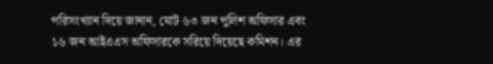পরিসংখ্যান দিয়ে জানান, মোট ৬৩ জন পুলিশ অফিসার এবং ১৬ জন আইএএস অফিসারকে সরিয়ে দিয়েছে কমিশন। এর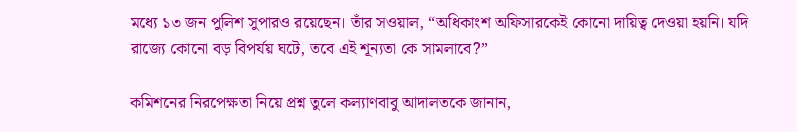মধ্যে ১৩ জন পুলিশ সুপারও রয়েছেন। তাঁর সওয়াল, “অধিকাংশ অফিসারকেই কোনো দায়িত্ব দেওয়া হয়নি। যদি রাজ্যে কোনো বড় বিপর্যয় ঘটে, তবে এই শূন্যতা কে সামলাবে?”

কমিশনের নিরপেক্ষতা নিয়ে প্রশ্ন তুলে কল্যাণবাবু আদালতকে জানান,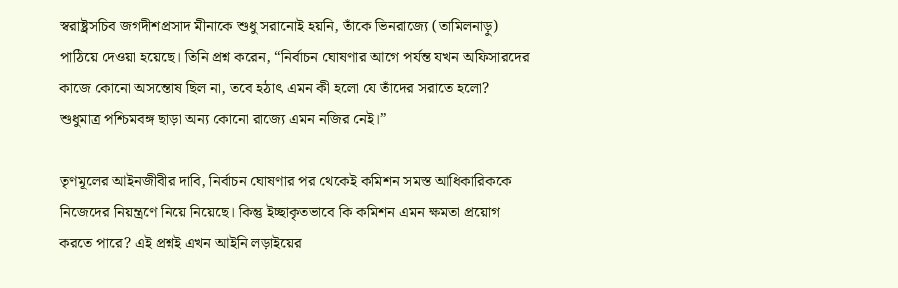স্বরাষ্ট্রসচিব জগদীশপ্রসাদ মীনাকে শুধু সরানোই হয়নি, তাঁকে ভিনরাজ্যে (তামিলনাড়ু) পাঠিয়ে দেওয়া হয়েছে। তিনি প্রশ্ন করেন, “নির্বাচন ঘোষণার আগে পর্যন্ত যখন অফিসারদের কাজে কোনো অসন্তোষ ছিল না, তবে হঠাৎ এমন কী হলো যে তাঁদের সরাতে হলো? শুধুমাত্র পশ্চিমবঙ্গ ছাড়া অন্য কোনো রাজ্যে এমন নজির নেই।”

তৃণমূলের আইনজীবীর দাবি, নির্বাচন ঘোষণার পর থেকেই কমিশন সমস্ত আধিকারিককে নিজেদের নিয়ন্ত্রণে নিয়ে নিয়েছে। কিন্তু ইচ্ছাকৃতভাবে কি কমিশন এমন ক্ষমতা প্রয়োগ করতে পারে? এই প্রশ্নই এখন আইনি লড়াইয়ের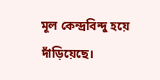মূল কেন্দ্রবিন্দু হয়ে দাঁড়িয়েছে।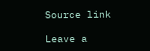Source link

Leave a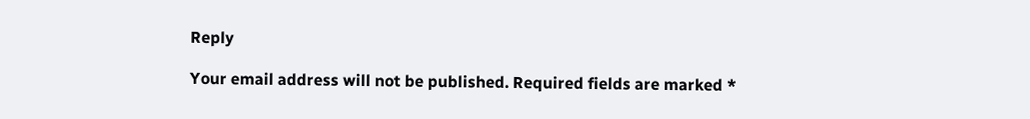Reply

Your email address will not be published. Required fields are marked *